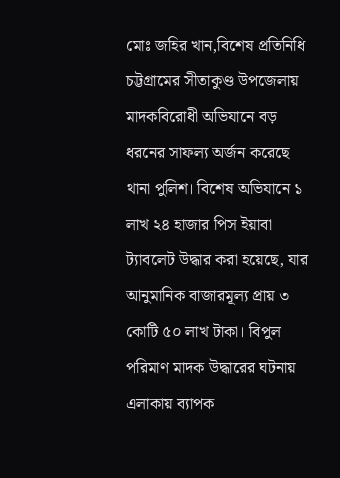মোঃ জহির খান,বিশেষ প্রতিনিধি
চট্টগ্রামের সীতাকুণ্ড উপজেলায় মাদকবিরোধী অভিযানে বড় ধরনের সাফল্য অর্জন করেছে থানা পুলিশ। বিশেষ অভিযানে ১ লাখ ২৪ হাজার পিস ইয়াবা ট্যাবলেট উদ্ধার করা হয়েছে, যার আনুমানিক বাজারমূল্য প্রায় ৩ কোটি ৫০ লাখ টাকা। বিপুল পরিমাণ মাদক উদ্ধারের ঘটনায় এলাকায় ব্যাপক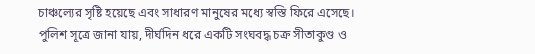চাঞ্চল্যের সৃষ্টি হয়েছে এবং সাধারণ মানুষের মধ্যে স্বস্তি ফিরে এসেছে।
পুলিশ সূত্রে জানা যায়, দীর্ঘদিন ধরে একটি সংঘবদ্ধ চক্র সীতাকুণ্ড ও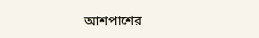আশপাশের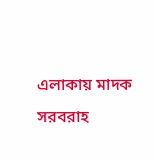এলাকায় মাদক সরবরাহ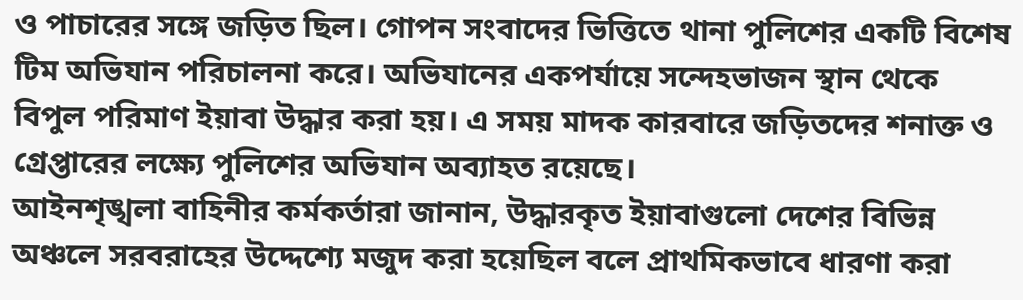ও পাচারের সঙ্গে জড়িত ছিল। গোপন সংবাদের ভিত্তিতে থানা পুলিশের একটি বিশেষ টিম অভিযান পরিচালনা করে। অভিযানের একপর্যায়ে সন্দেহভাজন স্থান থেকে বিপুল পরিমাণ ইয়াবা উদ্ধার করা হয়। এ সময় মাদক কারবারে জড়িতদের শনাক্ত ও গ্রেপ্তারের লক্ষ্যে পুলিশের অভিযান অব্যাহত রয়েছে।
আইনশৃঙ্খলা বাহিনীর কর্মকর্তারা জানান, উদ্ধারকৃত ইয়াবাগুলো দেশের বিভিন্ন অঞ্চলে সরবরাহের উদ্দেশ্যে মজুদ করা হয়েছিল বলে প্রাথমিকভাবে ধারণা করা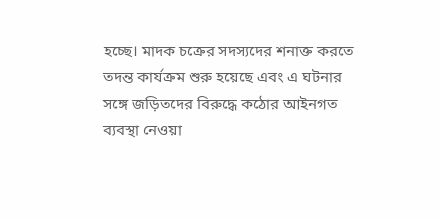হচ্ছে। মাদক চক্রের সদস্যদের শনাক্ত করতে তদন্ত কার্যক্রম শুরু হয়েছে এবং এ ঘটনার সঙ্গে জড়িতদের বিরুদ্ধে কঠোর আইনগত ব্যবস্থা নেওয়া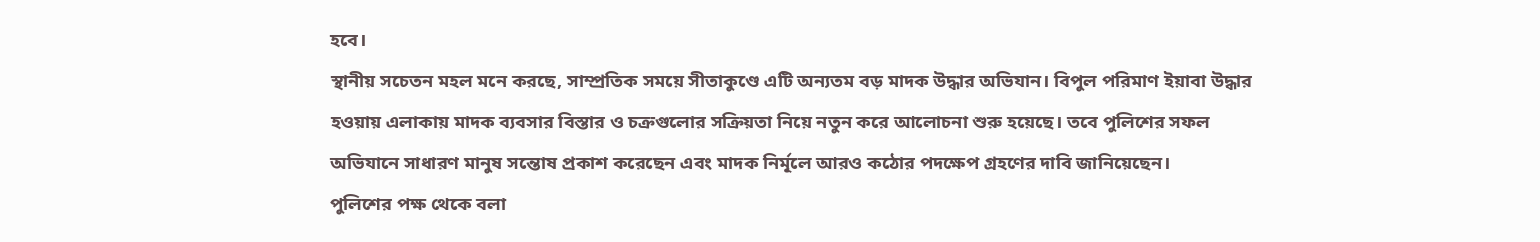হবে।
স্থানীয় সচেতন মহল মনে করছে, সাম্প্রতিক সময়ে সীতাকুণ্ডে এটি অন্যতম বড় মাদক উদ্ধার অভিযান। বিপুল পরিমাণ ইয়াবা উদ্ধার হওয়ায় এলাকায় মাদক ব্যবসার বিস্তার ও চক্রগুলোর সক্রিয়তা নিয়ে নতুন করে আলোচনা শুরু হয়েছে। তবে পুলিশের সফল অভিযানে সাধারণ মানুষ সন্তোষ প্রকাশ করেছেন এবং মাদক নির্মূলে আরও কঠোর পদক্ষেপ গ্রহণের দাবি জানিয়েছেন।
পুলিশের পক্ষ থেকে বলা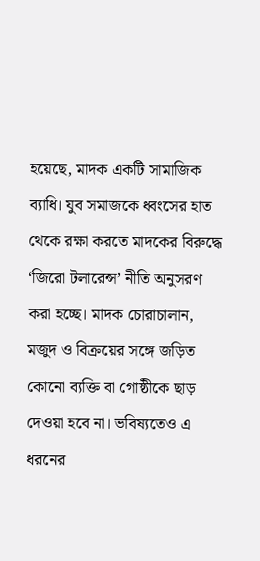হয়েছে, মাদক একটি সামাজিক ব্যাধি। যুব সমাজকে ধ্বংসের হাত থেকে রক্ষা করতে মাদকের বিরুদ্ধে ‘জিরো টলারেন্স’ নীতি অনুসরণ করা হচ্ছে। মাদক চোরাচালান, মজুদ ও বিক্রয়ের সঙ্গে জড়িত কোনো ব্যক্তি বা গোষ্ঠীকে ছাড় দেওয়া হবে না। ভবিষ্যতেও এ ধরনের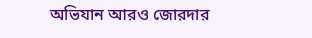অভিযান আরও জোরদার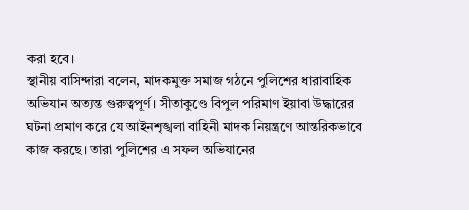করা হবে।
স্থানীয় বাসিন্দারা বলেন, মাদকমুক্ত সমাজ গঠনে পুলিশের ধারাবাহিক অভিযান অত্যন্ত গুরুত্বপূর্ণ। সীতাকুণ্ডে বিপুল পরিমাণ ইয়াবা উদ্ধারের ঘটনা প্রমাণ করে যে আইনশৃঙ্খলা বাহিনী মাদক নিয়ন্ত্রণে আন্তরিকভাবে কাজ করছে। তারা পুলিশের এ সফল অভিযানের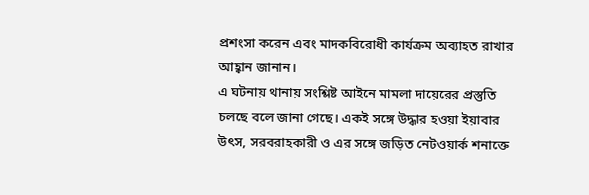প্রশংসা করেন এবং মাদকবিরোধী কার্যক্রম অব্যাহত রাখার আহ্বান জানান।
এ ঘটনায় থানায় সংশ্লিষ্ট আইনে মামলা দায়েরের প্রস্তুতি চলছে বলে জানা গেছে। একই সঙ্গে উদ্ধার হওয়া ইয়াবার উৎস, সরবরাহকারী ও এর সঙ্গে জড়িত নেটওয়ার্ক শনাক্তে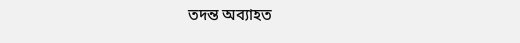তদন্ত অব্যাহত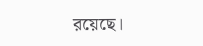রয়েছে।